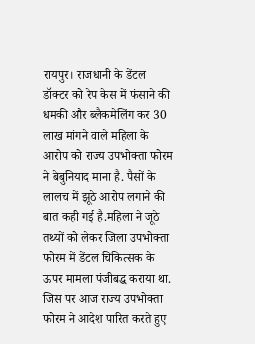रायपुर। राजधानी के डेंटल डॉक्टर को रेप केस में फंसाने की धमकी और ब्लैकमेलिंग कर 30 लाख मांगने वाले महिला के आरोप को राज्य उपभोक्ता फोरम ने बेबुनियाद माना है. पैसों के लालच में झूठे आरोप लगाने की बात कही गई है.महिला ने जूठे तथ्यों को लेकर जिला उपभोक्ता फोरम में डेंटल चिकित्सक के ऊपर मामला पंजीबद्ध कराया था. जिस पर आज राज्य उपभोक्ता फोरम ने आदेश पारित करते हुए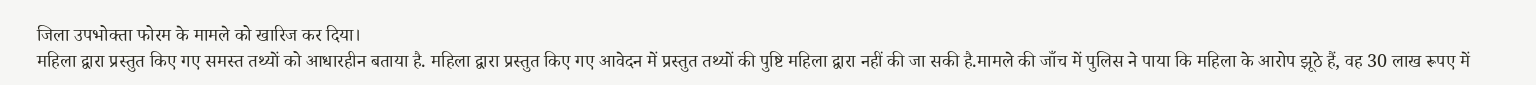जिला उपभोक्ता फोरम के मामले को खारिज कर दिया।
महिला द्वारा प्रस्तुत किए गए समस्त तथ्यों को आधारहीन बताया है. महिला द्वारा प्रस्तुत किए गए आवेदन में प्रस्तुत तथ्यों की पुष्टि महिला द्वारा नहीं की जा सकी है.मामले की जाँच में पुलिस ने पाया कि महिला के आरोप झूठे हैं, वह 30 लाख रूपए में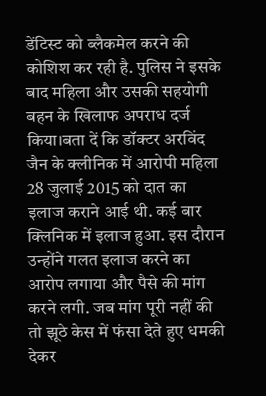डेंटिस्ट को ब्लैकमेल करने की कोशिश कर रही है. पुलिस ने इसके बाद महिला और उसकी सहयोगी बहन के खिलाफ अपराध दर्ज किया।बता दें कि डॉक्टर अरविंद जैन के क्लीनिक में आरोपी महिला 28 जुलाई 2015 को दात का इलाज कराने आई थी. कई बार क्लिनिक में इलाज हुआ. इस दौरान उन्होंने गलत इलाज करने का आरोप लगाया और पैसे की मांग करने लगी. जब मांग पूरी नहीं की तो झूठे केस में फंसा देते हुए धमकी देकर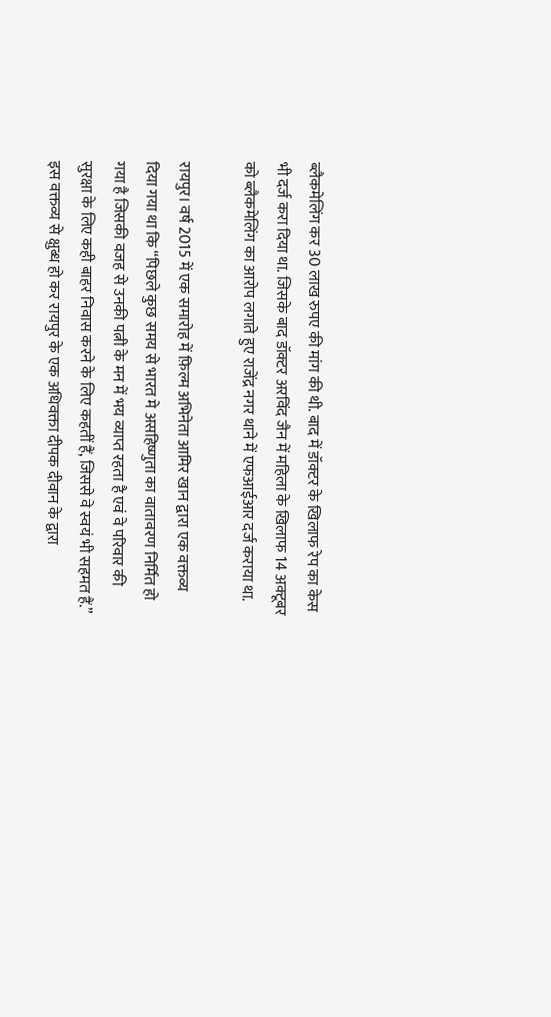ब्लैकमेलिंग कर 30 लाख रुपए की मांग की थी. बाद में डॉक्टर के खिलाफ रेप का केस भी दर्ज करा दिया था. जिसके बाद डॉक्टर अरविंद जैन में महिला के खिलाफ 14 अक्टूबर को ब्लैकमेलिंग का आरोप लगाते हुए राजेंद्र नगर थाने में एफआईआर दर्ज कराया था.

रायपुर। वर्ष 2015 में एक समारोह में फ़िल्म अभिनेता आमिर खान द्वारा एक वक्तव्य दिया गया था कि “पिछले कुछ समय से भारत मे असहिष्णुता का वातावरण निर्मित हो गया है जिसकी वजह से उनकी पत्नी के मन में भय व्याप्त रहता है एवं वे परिवार की सुरक्षा के लिए कही बाहर निवास करने के लिए कहतीं हैं, जिससे वे स्वयं भी सहमत हैं.” इस वक्तव्य से क्षुब्ध हो कर रायपुर के एक अधिवक्ता दीपक दीवान के द्वारा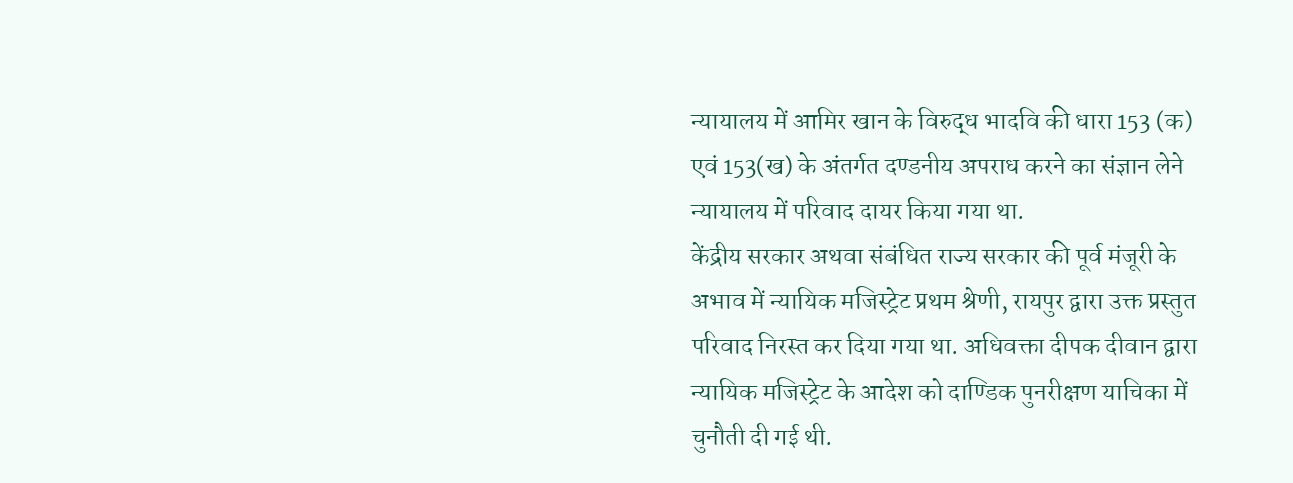न्यायालय में आमिर खान के विरुद्ध भादवि की धारा 153 (क) एवं 153(ख) के अंतर्गत दण्डनीय अपराध करने का संज्ञान लेने न्यायालय में परिवाद दायर किया गया था.
केंद्रीय सरकार अथवा संबंधित राज्य सरकार की पूर्व मंजूरी के अभाव में न्यायिक मजिस्ट्रेट प्रथम श्रेणी, रायपुर द्वारा उक्त प्रस्तुत परिवाद निरस्त कर दिया गया था. अधिवक्ता दीपक दीवान द्वारा न्यायिक मजिस्ट्रेट के आदेश को दाण्डिक पुनरीक्षण याचिका में चुनौती दी गई थी.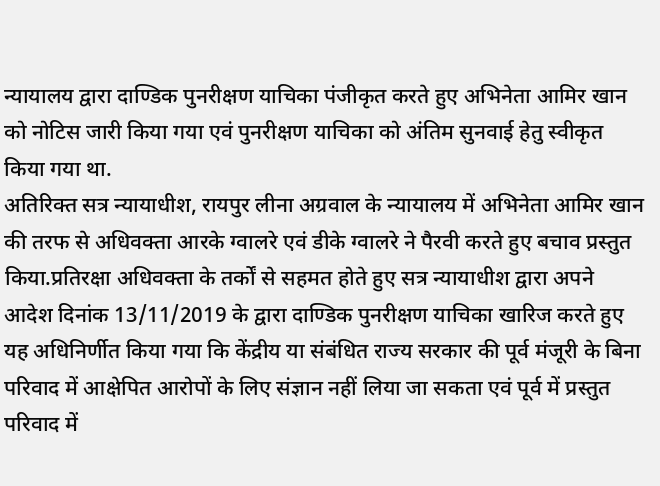न्यायालय द्वारा दाण्डिक पुनरीक्षण याचिका पंजीकृत करते हुए अभिनेता आमिर खान को नोटिस जारी किया गया एवं पुनरीक्षण याचिका को अंतिम सुनवाई हेतु स्वीकृत किया गया था.
अतिरिक्त सत्र न्यायाधीश, रायपुर लीना अग्रवाल के न्यायालय में अभिनेता आमिर खान की तरफ से अधिवक्ता आरके ग्वालरे एवं डीके ग्वालरे ने पैरवी करते हुए बचाव प्रस्तुत किया.प्रतिरक्षा अधिवक्ता के तर्कों से सहमत होते हुए सत्र न्यायाधीश द्वारा अपने आदेश दिनांक 13/11/2019 के द्वारा दाण्डिक पुनरीक्षण याचिका खारिज करते हुए यह अधिनिर्णीत किया गया कि केंद्रीय या संबंधित राज्य सरकार की पूर्व मंजूरी के बिना परिवाद में आक्षेपित आरोपों के लिए संज्ञान नहीं लिया जा सकता एवं पूर्व में प्रस्तुत परिवाद में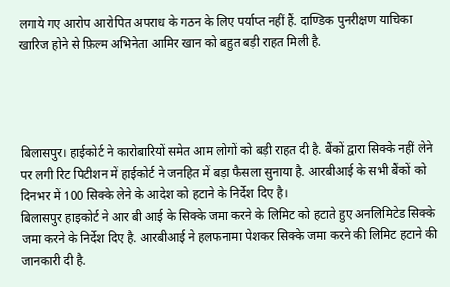लगाये गए आरोप आरोपित अपराध के गठन के लिए पर्याप्त नहीं हैं. दाण्डिक पुनरीक्षण याचिका खारिज होने से फ़िल्म अभिनेता आमिर खान को बहुत बड़ी राहत मिली है.




बिलासपुर। हाईकोर्ट ने कारोबारियों समेत आम लोगों को बड़ी राहत दी है. बैंकों द्वारा सिक्के नहीं लेने पर लगी रिट पिटीशन में हाईकोर्ट ने जनहित में बड़ा फैसला सुनाया है. आरबीआई के सभी बैंकों को दिनभर में 100 सिक्के लेने के आदेश को हटाने के निर्देश दिए है।
बिलासपुर हाइकोर्ट ने आर बी आई के सिक्के जमा करने के लिमिट को हटाते हुए अनलिमिटेड सिक्के जमा करने के निर्देश दिए है. आरबीआई ने हलफनामा पेशकर सिक्के जमा करने की लिमिट हटाने की जानकारी दी है.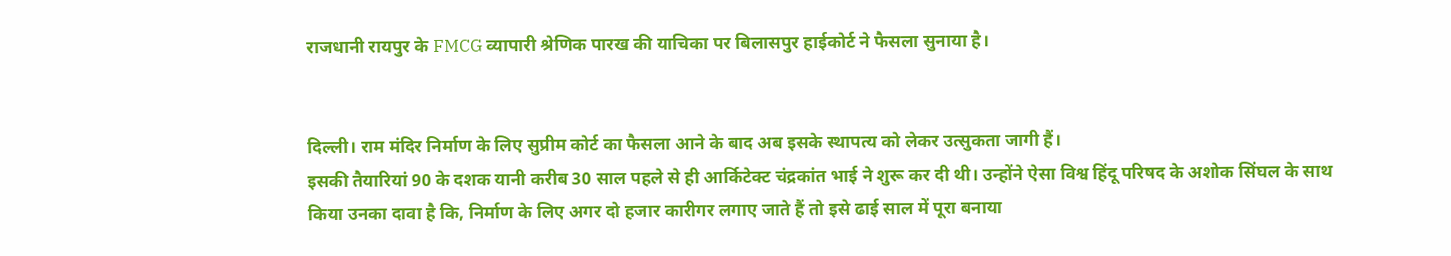राजधानी रायपुर के FMCG व्यापारी श्रेणिक पारख की याचिका पर बिलासपुर हाईकोर्ट ने फैसला सुनाया है।


दिल्ली। राम मंदिर निर्माण के लिए सुप्रीम कोर्ट का फैसला आने के बाद अब इसके स्थापत्य को लेकर उत्सुकता जागी हैं।
इसकी तैयारियां 90 के दशक यानी करीब 30 साल पहले से ही आर्किटेक्ट चंद्रकांत भाई ने शुरू कर दी थी। उन्होंने ऐसा विश्व हिंदू परिषद के अशोक सिंघल के साथ किया उनका दावा है कि, निर्माण के लिए अगर दो हजार कारीगर लगाए जाते हैं तो इसे ढाई साल में पूरा बनाया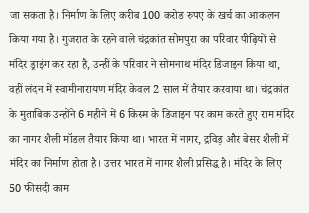जा सकता है। निर्माण के लिए करीब 100 करोड रुपए के खर्च का आकलन किया गया है। गुजरात के रहने वाले चंद्रकांत सोमपुरा का परिवार पीढ़ियों से मंदिर ड्राइंग कर रहा है, उन्हीं के परिवार ने सोमनाथ मंदिर डिजाइन किया था, वहीं लंदन में स्वामीनारायण मंदिर केवल 2 साल में तैयार करवाया था। चंद्रकांत के मुताबिक उन्होंने 6 महीने में 6 किस्म के डिजाइन पर काम करते हुए राम मंदिर का नागर शैली मॉडल तैयार किया था। भारत में नागर, द्रविड़ और बेसर शैली में मंदिर का निर्माण होता है। उत्तर भारत में नागर शैली प्रसिद्ध है। मंदिर के लिए 50 फीसदी काम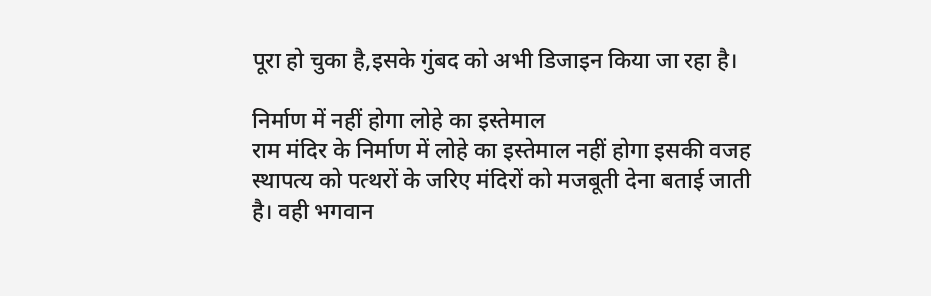पूरा हो चुका है,इसके गुंबद को अभी डिजाइन किया जा रहा है।

निर्माण में नहीं होगा लोहे का इस्तेमाल
राम मंदिर के निर्माण में लोहे का इस्तेमाल नहीं होगा इसकी वजह स्थापत्य को पत्थरों के जरिए मंदिरों को मजबूती देना बताई जाती है। वही भगवान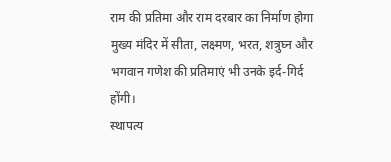राम की प्रतिमा और राम दरबार का निर्माण होगा मुख्य मंदिर में सीता, लक्ष्मण, भरत, शत्रुघ्न और भगवान गणेश की प्रतिमाएं भी उनके इर्द-गिर्द होंगी।
स्थापत्य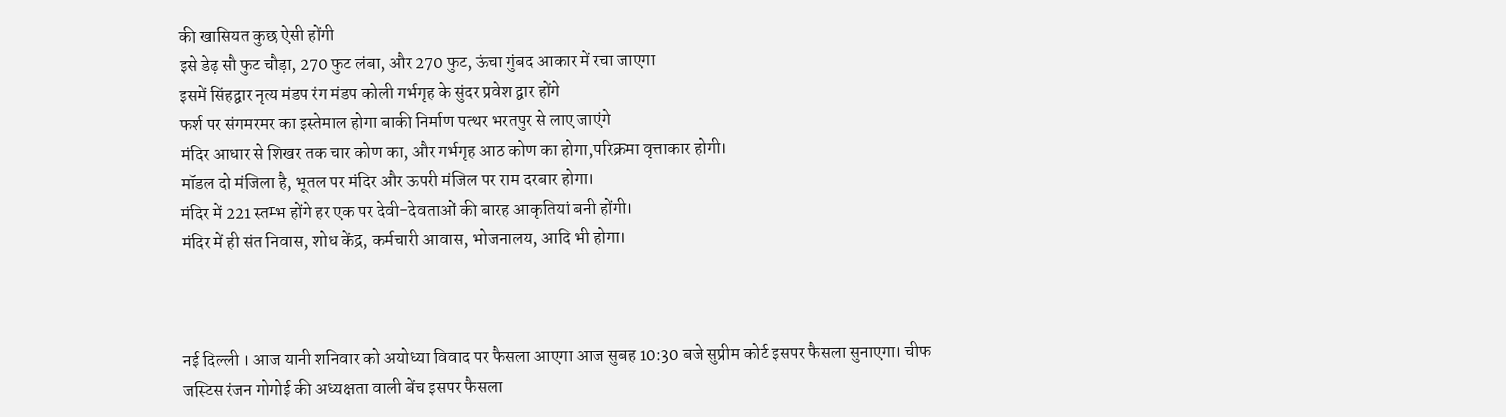की खासियत कुछ ऐसी होंगी
इसे डेढ़ सौ फुट चौड़ा, 270 फुट लंबा, और 270 फुट, ऊंचा गुंबद आकार में रचा जाएगा
इसमें सिंहद्वार नृत्य मंडप रंग मंडप कोली गर्भगृह के सुंदर प्रवेश द्वार होंगे
फर्श पर संगमरमर का इस्तेमाल होगा बाकी निर्माण पत्थर भरतपुर से लाए जाएंगे
मंदिर आधार से शिखर तक चार कोण का, और गर्भगृह आठ कोण का होगा,परिक्रमा वृत्ताकार होगी।
मॉडल दो मंजिला है, भूतल पर मंदिर और ऊपरी मंजिल पर राम दरबार होगा।
मंदिर में 221 स्तम्भ होंगे हर एक पर देवी-देवताओं की बारह आकृतियां बनी होंगी।
मंदिर में ही संत निवास, शोध केंद्र, कर्मचारी आवास, भोजनालय, आदि भी होगा।



नई दिल्ली । आज यानी शनिवार को अयोध्या विवाद पर फैसला आएगा आज सुबह 10:30 बजे सुप्रीम कोर्ट इसपर फैसला सुनाएगा। चीफ जस्टिस रंजन गोगोई की अध्यक्षता वाली बेंच इसपर फैसला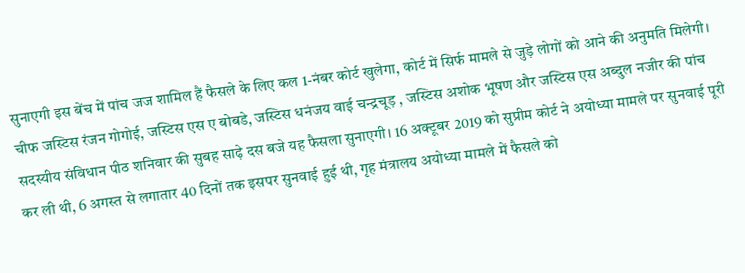सुनाएगी इस बेंच में पांच जज शामिल हैं फैसले के लिए कल 1-नंबर कोर्ट खुलेगा, कोर्ट में सिर्फ मामले से जुड़े लोगों को आने की अनुमति मिलेगी। चीफ जस्टिस रंजन गोगोई, जस्टिस एस ए बोबडे, जस्टिस धनंजय वाई चन्द्रचूड़ , जस्टिस अशोक भूषण और जस्टिस एस अब्दुल नजीर की पांच सदस्यीय संविधान पीठ शनिवार की सुबह साढ़े दस बजे यह फैसला सुनाएगी। 16 अक्टूबर 2019 को सुप्रीम कोर्ट ने अयोध्या मामले पर सुनवाई पूरी कर ली थी, 6 अगस्त से लगातार 40 दिनों तक इसपर सुनवाई हुई थी, गृह मंत्रालय अयोध्या मामले में फैसले को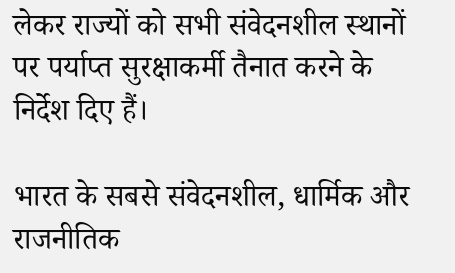लेकर राज्यों को सभी संवेदनशील स्थानों पर पर्याप्त सुरक्षाकर्मी तैनात करने के निर्देश दिए हैं।

भारत के सबसे संवेदनशील, धार्मिक और राजनीतिक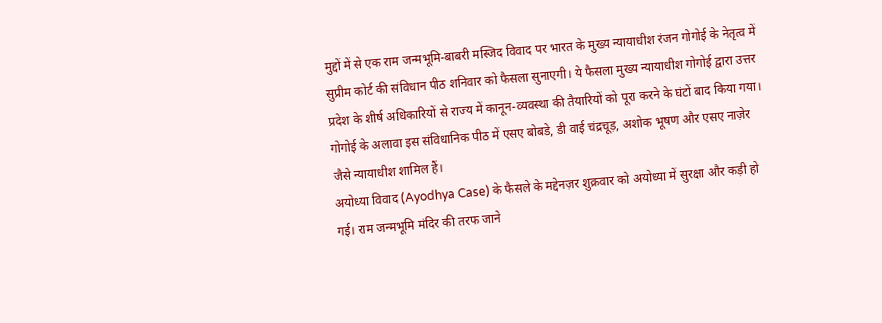मुद्दों में से एक राम जन्मभूमि-बाबरी मस्जिद विवाद पर भारत के मुख्य न्यायाधीश रंजन गोगोई के नेतृत्व में सुप्रीम कोर्ट की संविधान पीठ शनिवार को फैसला सुनाएगी। ये फैसला मुख्य न्यायाधीश गोगोई द्वारा उत्तर प्रदेश के शीर्ष अधिकारियों से राज्य में कानून-व्यवस्था की तैयारियों को पूरा करने के घंटों बाद किया गया। गोगोई के अलावा इस संविधानिक पीठ में एसए बोबडे, डी वाई चंद्रचूड़, अशोक भूषण और एसए नाज़ेर जैसे न्यायाधीश शामिल हैं।
अयोध्या विवाद (Ayodhya Case) के फैसले के मद्देनज़र शुक्रवार को अयोध्या में सुरक्षा और कड़ी हो गई। राम जन्मभूमि मंदिर की तरफ जाने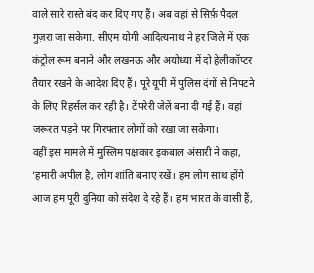वाले सारे रास्ते बंद कर दिए गए हैं। अब वहां से सिर्फ़ पैदल गुज़रा जा सकेगा. सीएम योगी आदित्यनाथ ने हर जिले में एक कंट्रोल रूम बनाने और लखनऊ और अयोध्या में दो हेलीकॉप्टर तैयार रखने के आदेश दिए हैं। पूरे यूपी में पुलिस दंगों से निपटने के लिए रिहर्सल कर रही है। टेंपरेरी जेलें बना दी गई हैं। वहां जरूरत पड़ने पर गिरफ्तार लोगों को रखा जा सकेगा।
वहीं इस मामले में मुस्लिम पक्षकार इकबाल अंसारी ने कहा, ‘हमारी अपील है, लोग शांति बनाए रखें। हम लोग साथ होंगे आज हम पूरी दुनिया को संदेश दे रहे हैं। हम भारत के वासी हैं,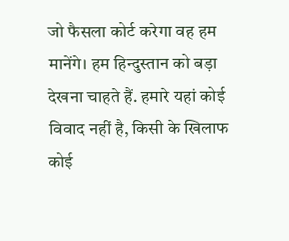जो फैसला कोर्ट करेगा वह हम मानेंगे। हम हिन्दुस्तान को बड़ा देखना चाहते हैं. हमारे यहां कोई विवाद नहीं है, किसी के खिलाफ कोई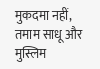मुकदमा नहीं, तमाम साधू और मुस्लिम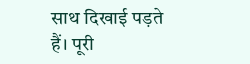साथ दिखाई पड़ते हैं। पूरी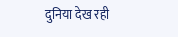दुनिया देख रही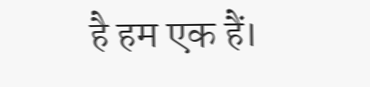है हम एक हैं।